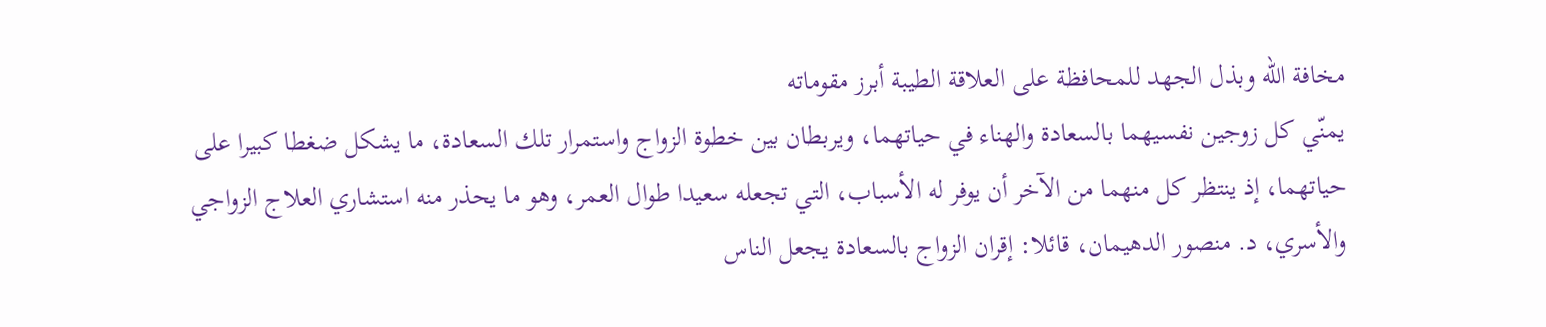مخافة الله وبذل الجهد للمحافظة على العلاقة الطيبة أبرز مقوماته
يمنّي كل زوجين نفسيهما بالسعادة والهناء في حياتهما، ويربطان بين خطوة الزواج واستمرار تلك السعادة، ما يشكل ضغطا كبيرا على حياتهما، إذ ينتظر كل منهما من الآخر أن يوفر له الأسباب، التي تجعله سعيدا طوال العمر، وهو ما يحذر منه استشاري العلاج الزواجي والأسري، د. منصور الدهيمان، قائلا: إقران الزواج بالسعادة يجعل الناس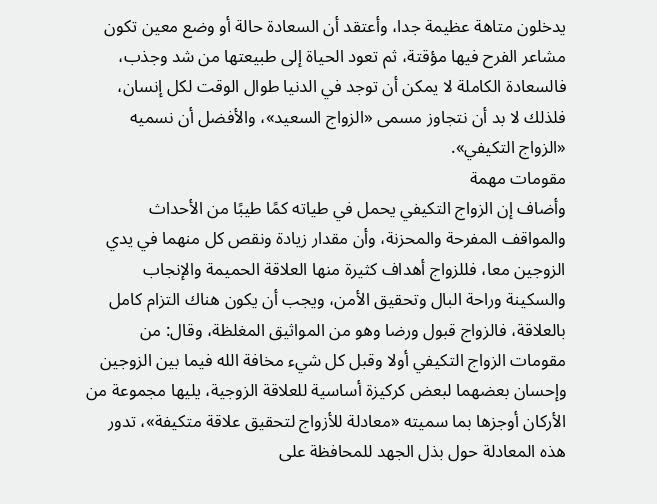يدخلون متاهة عظيمة جدا، وأعتقد أن السعادة حالة أو وضع معين تكون مشاعر الفرح فيها مؤقتة، ثم تعود الحياة إلى طبيعتها من شد وجذب، فالسعادة الكاملة لا يمكن أن توجد في الدنيا طوال الوقت لكل إنسان، فلذلك لا بد أن نتجاوز مسمى «الزواج السعيد»، والأفضل أن نسميه «الزواج التكيفي».
مقومات مهمة
وأضاف إن الزواج التكيفي يحمل في طياته كمًا طيبًا من الأحداث والمواقف المفرحة والمحزنة، وأن مقدار زيادة ونقص كل منهما في يدي الزوجين معا، فللزواج أهداف كثيرة منها العلاقة الحميمة والإنجاب والسكينة وراحة البال وتحقيق الأمن، ويجب أن يكون هناك التزام كامل بالعلاقة، فالزواج قبول ورضا وهو من المواثيق المغلظة، وقال: من مقومات الزواج التكيفي أولا وقبل كل شيء مخافة الله فيما بين الزوجين وإحسان بعضهما لبعض كركيزة أساسية للعلاقة الزوجية، يليها مجموعة من الأركان أوجزها بما سميته «معادلة للأزواج لتحقيق علاقة متكيفة»، تدور هذه المعادلة حول بذل الجهد للمحافظة على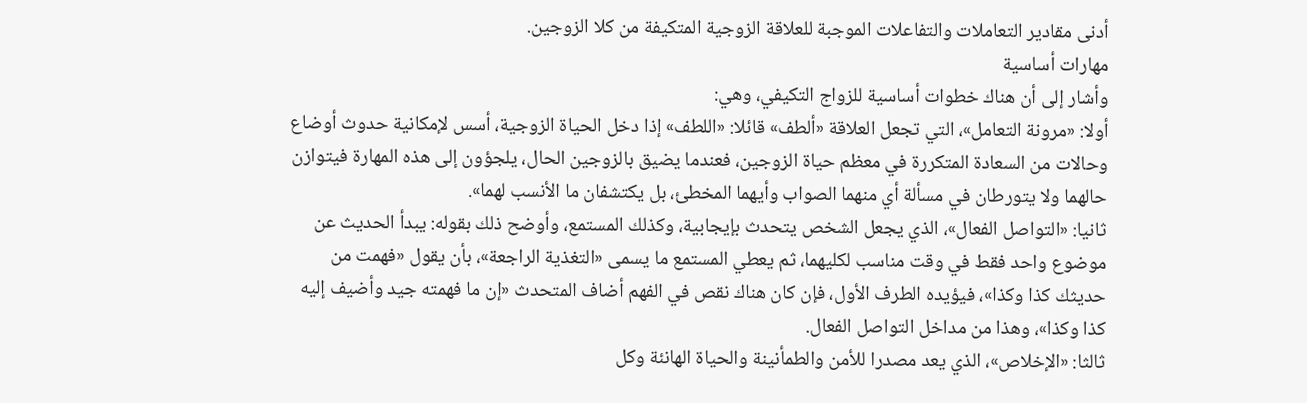أدنى مقادير التعاملات والتفاعلات الموجبة للعلاقة الزوجية المتكيفة من كلا الزوجين.
مهارات أساسية
وأشار إلى أن هناك خطوات أساسية للزواج التكيفي، وهي:
أولا: «مرونة التعامل»، التي تجعل العلاقة «ألطف» قائلا: «اللطف» إذا دخل الحياة الزوجية، أسس لإمكانية حدوث أوضاع وحالات من السعادة المتكررة في معظم حياة الزوجين، فعندما يضيق بالزوجين الحال، يلجؤون إلى هذه المهارة فيتوازن حالهما ولا يتورطان في مسألة أي منهما الصواب وأيهما المخطئ، بل يكتشفان ما الأنسب لهما».
ثانيا: «التواصل الفعال»، الذي يجعل الشخص يتحدث بإيجابية، وكذلك المستمع، وأوضح ذلك بقوله: يبدأ الحديث عن موضوع واحد فقط في وقت مناسب لكليهما، ثم يعطي المستمع ما يسمى «التغذية الراجعة»، بأن يقول «فهمت من حديثك كذا وكذا»، فيؤيده الطرف الأول، فإن كان هناك نقص في الفهم أضاف المتحدث «إن ما فهمته جيد وأضيف إليه كذا وكذا»، وهذا من مداخل التواصل الفعال.
ثالثا: «الإخلاص»، الذي يعد مصدرا للأمن والطمأنينة والحياة الهانئة وكل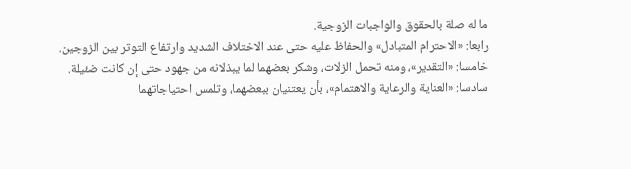ما له صلة بالحقوق والواجبات الزوجية.
رابعا: «الاحترام المتبادل» والحفاظ عليه حتى عند الاختلاف الشديد وارتفاع التوتر بين الزوجين.
خامسا: «التقدير»، ومنه تحمل الزلات، وشكر بعضهما لما يبذلانه من جهود حتى إن كانت ضئيلة.
سادسا: «العناية والرعاية والاهتمام»، بأن يعتنيان ببعضهما، وتلمس احتياجاتهما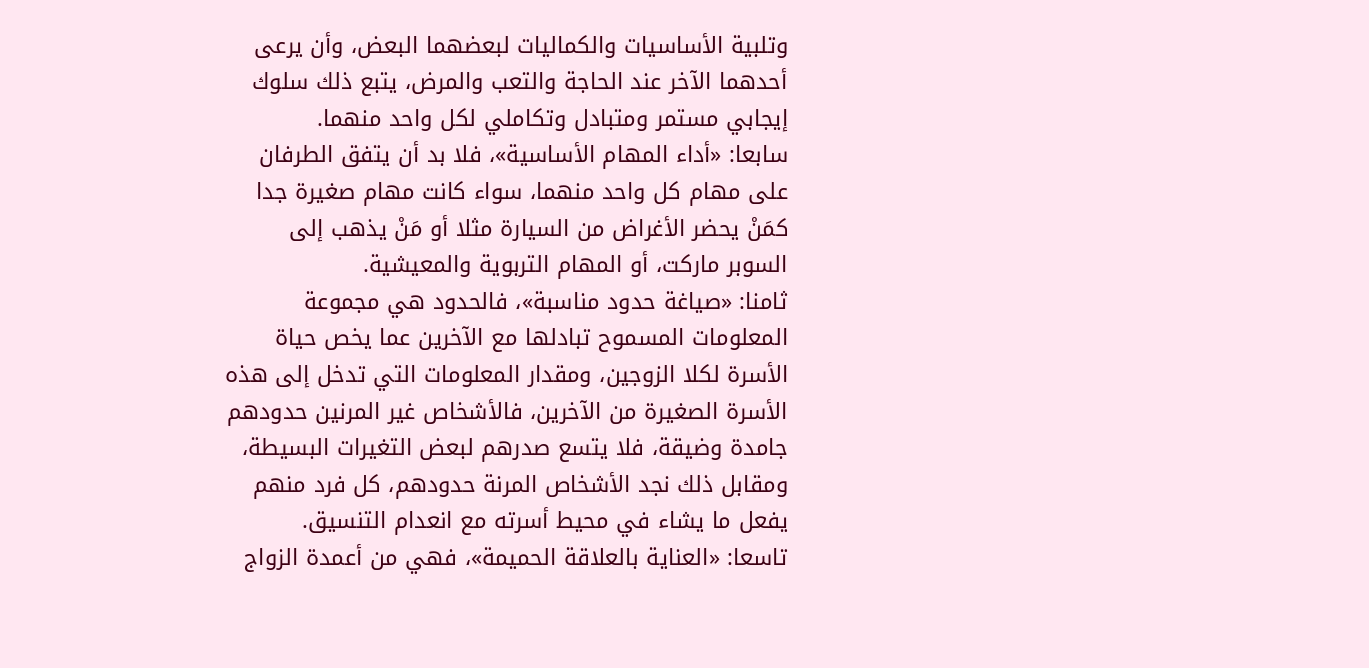وتلبية الأساسيات والكماليات لبعضهما البعض، وأن يرعى أحدهما الآخر عند الحاجة والتعب والمرض، يتبع ذلك سلوك إيجابي مستمر ومتبادل وتكاملي لكل واحد منهما.
سابعا: «أداء المهام الأساسية»، فلا بد أن يتفق الطرفان على مهام كل واحد منهما، سواء كانت مهام صغيرة جدا كمَنْ يحضر الأغراض من السيارة مثلا أو مَنْ يذهب إلى السوبر ماركت، أو المهام التربوية والمعيشية.
ثامنا: «صياغة حدود مناسبة»، فالحدود هي مجموعة المعلومات المسموح تبادلها مع الآخرين عما يخص حياة الأسرة لكلا الزوجين، ومقدار المعلومات التي تدخل إلى هذه الأسرة الصغيرة من الآخرين، فالأشخاص غير المرنين حدودهم جامدة وضيقة، فلا يتسع صدرهم لبعض التغيرات البسيطة، ومقابل ذلك نجد الأشخاص المرنة حدودهم، كل فرد منهم يفعل ما يشاء في محيط أسرته مع انعدام التنسيق.
تاسعا: «العناية بالعلاقة الحميمة»، فهي من أعمدة الزواج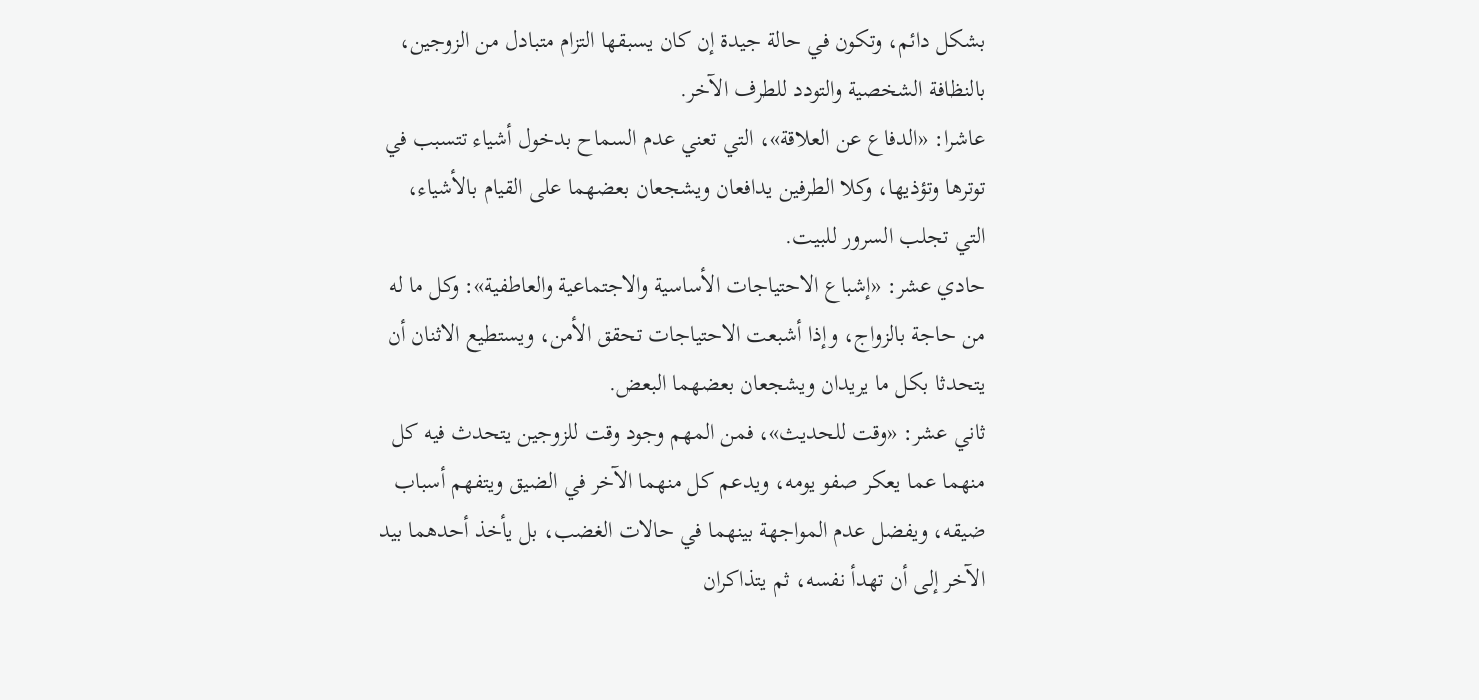بشكل دائم، وتكون في حالة جيدة إن كان يسبقها التزام متبادل من الزوجين، بالنظافة الشخصية والتودد للطرف الآخر.
عاشرا: «الدفاع عن العلاقة»، التي تعني عدم السماح بدخول أشياء تتسبب في توترها وتؤذيها، وكلا الطرفين يدافعان ويشجعان بعضهما على القيام بالأشياء، التي تجلب السرور للبيت.
حادي عشر: «إشباع الاحتياجات الأساسية والاجتماعية والعاطفية»: وكل ما له من حاجة بالزواج، وإذا أشبعت الاحتياجات تحقق الأمن، ويستطيع الاثنان أن يتحدثا بكل ما يريدان ويشجعان بعضهما البعض.
ثاني عشر: «وقت للحديث»، فمن المهم وجود وقت للزوجين يتحدث فيه كل منهما عما يعكر صفو يومه، ويدعم كل منهما الآخر في الضيق ويتفهم أسباب ضيقه، ويفضل عدم المواجهة بينهما في حالات الغضب، بل يأخذ أحدهما بيد الآخر إلى أن تهدأ نفسه، ثم يتذاكران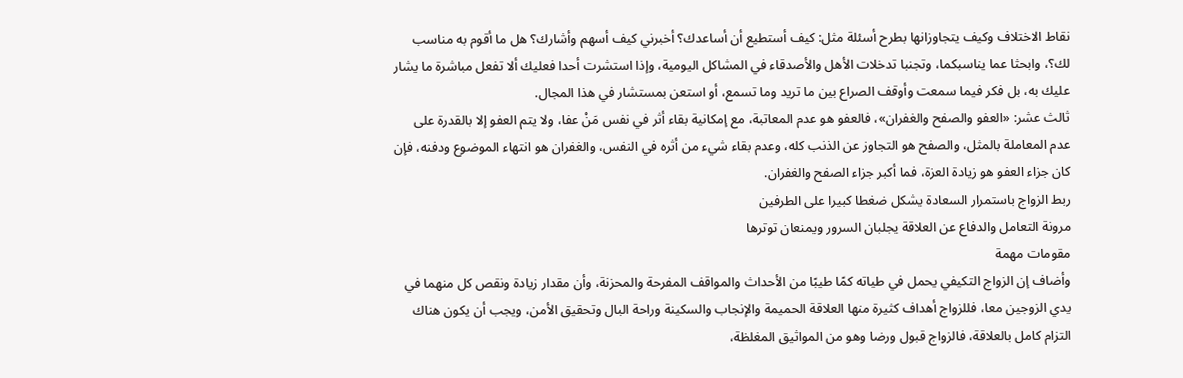نقاط الاختلاف وكيف يتجاوزانها بطرح أسئلة مثل: كيف أستطيع أن أساعدك؟ أخبرني كيف أسهم وأشارك؟ هل ما أقوم به مناسب لك؟، وابحثا عما يناسبكما، وتجنبا تدخلات الأهل والأصدقاء في المشاكل اليومية، وإذا استشرت أحدا فعليك ألا تفعل مباشرة ما يشار عليك به، بل فكر فيما سمعت وأوقف الصراع بين ما تريد وما تسمع، أو استعن بمستشار في هذا المجال.
ثالث عشر: «العفو والصفح والغفران»، فالعفو هو عدم المعاتبة، مع إمكانية بقاء أثر في نفس مَنْ عفا، ولا يتم العفو إلا بالقدرة على عدم المعاملة بالمثل، والصفح هو التجاوز عن الذنب كله، وعدم بقاء شيء من أثره في النفس، والغفران هو انتهاء الموضوع ودفنه، فإن كان جزاء العفو هو زيادة العزة، فما أكبر جزاء الصفح والغفران.
ربط الزواج باستمرار السعادة يشكل ضغطا كبيرا على الطرفين
مرونة التعامل والدفاع عن العلاقة يجلبان السرور ويمنعان توترها
مقومات مهمة
وأضاف إن الزواج التكيفي يحمل في طياته كمًا طيبًا من الأحداث والمواقف المفرحة والمحزنة، وأن مقدار زيادة ونقص كل منهما في يدي الزوجين معا، فللزواج أهداف كثيرة منها العلاقة الحميمة والإنجاب والسكينة وراحة البال وتحقيق الأمن، ويجب أن يكون هناك التزام كامل بالعلاقة، فالزواج قبول ورضا وهو من المواثيق المغلظة،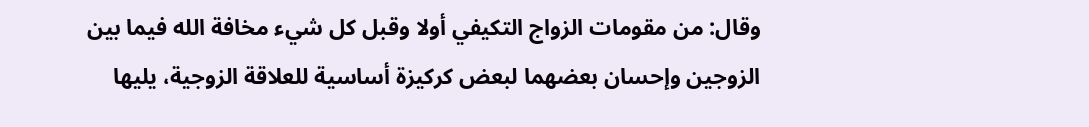وقال: من مقومات الزواج التكيفي أولا وقبل كل شيء مخافة الله فيما بين الزوجين وإحسان بعضهما لبعض كركيزة أساسية للعلاقة الزوجية، يليها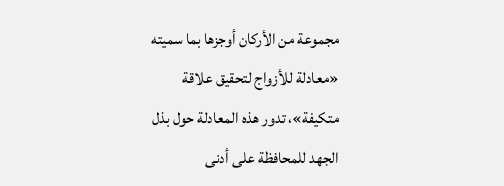مجموعة من الأركان أوجزها بما سميته «معادلة للأزواج لتحقيق علاقة متكيفة»، تدور هذه المعادلة حول بذل الجهد للمحافظة على أدنى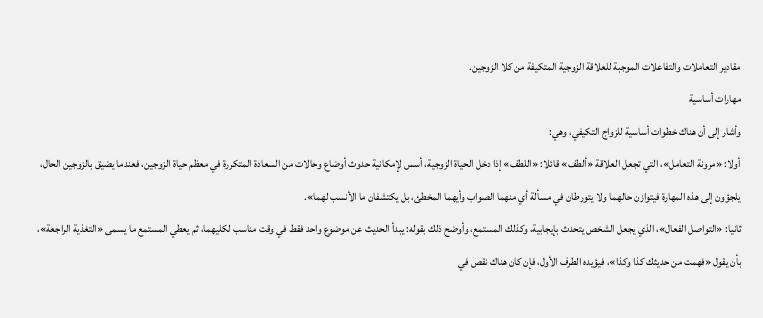مقادير التعاملات والتفاعلات الموجبة للعلاقة الزوجية المتكيفة من كلا الزوجين.
مهارات أساسية
وأشار إلى أن هناك خطوات أساسية للزواج التكيفي، وهي:
أولا: «مرونة التعامل»، التي تجعل العلاقة «ألطف» قائلا: «اللطف» إذا دخل الحياة الزوجية، أسس لإمكانية حدوث أوضاع وحالات من السعادة المتكررة في معظم حياة الزوجين، فعندما يضيق بالزوجين الحال، يلجؤون إلى هذه المهارة فيتوازن حالهما ولا يتورطان في مسألة أي منهما الصواب وأيهما المخطئ، بل يكتشفان ما الأنسب لهما».
ثانيا: «التواصل الفعال»، الذي يجعل الشخص يتحدث بإيجابية، وكذلك المستمع، وأوضح ذلك بقوله: يبدأ الحديث عن موضوع واحد فقط في وقت مناسب لكليهما، ثم يعطي المستمع ما يسمى «التغذية الراجعة»، بأن يقول «فهمت من حديثك كذا وكذا»، فيؤيده الطرف الأول، فإن كان هناك نقص في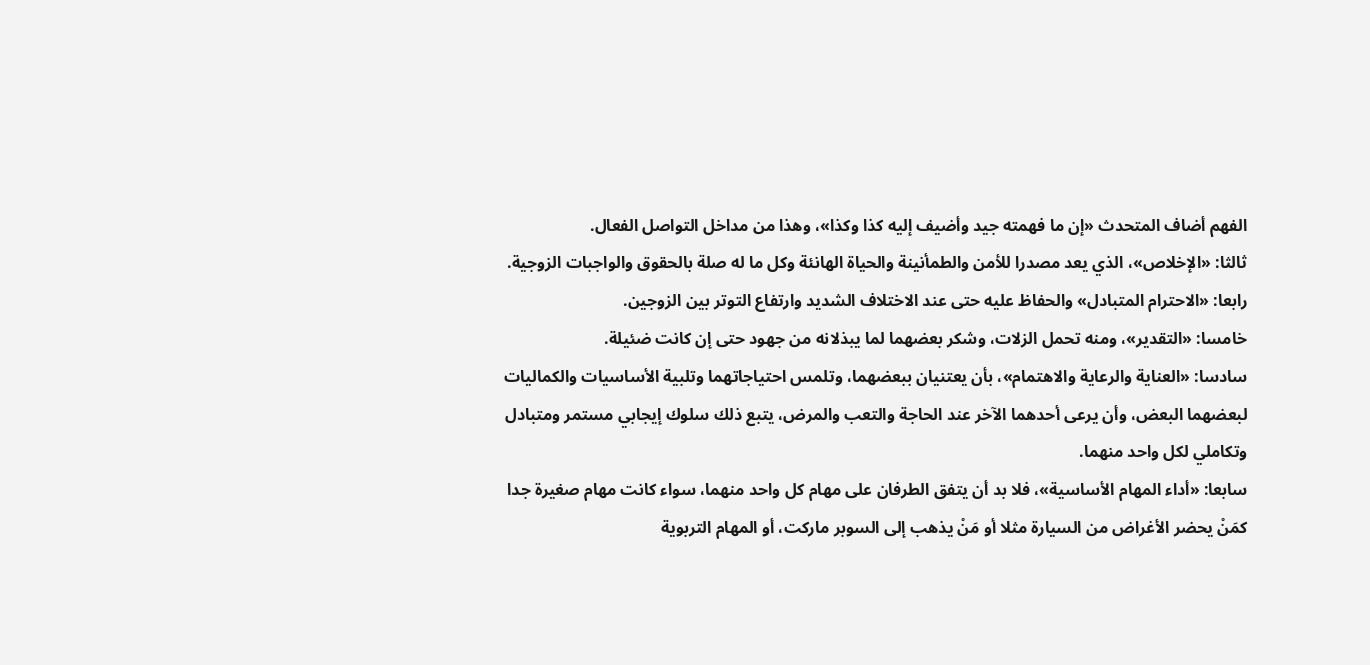الفهم أضاف المتحدث «إن ما فهمته جيد وأضيف إليه كذا وكذا»، وهذا من مداخل التواصل الفعال.
ثالثا: «الإخلاص»، الذي يعد مصدرا للأمن والطمأنينة والحياة الهانئة وكل ما له صلة بالحقوق والواجبات الزوجية.
رابعا: «الاحترام المتبادل» والحفاظ عليه حتى عند الاختلاف الشديد وارتفاع التوتر بين الزوجين.
خامسا: «التقدير»، ومنه تحمل الزلات، وشكر بعضهما لما يبذلانه من جهود حتى إن كانت ضئيلة.
سادسا: «العناية والرعاية والاهتمام»، بأن يعتنيان ببعضهما، وتلمس احتياجاتهما وتلبية الأساسيات والكماليات لبعضهما البعض، وأن يرعى أحدهما الآخر عند الحاجة والتعب والمرض، يتبع ذلك سلوك إيجابي مستمر ومتبادل وتكاملي لكل واحد منهما.
سابعا: «أداء المهام الأساسية»، فلا بد أن يتفق الطرفان على مهام كل واحد منهما، سواء كانت مهام صغيرة جدا كمَنْ يحضر الأغراض من السيارة مثلا أو مَنْ يذهب إلى السوبر ماركت، أو المهام التربوية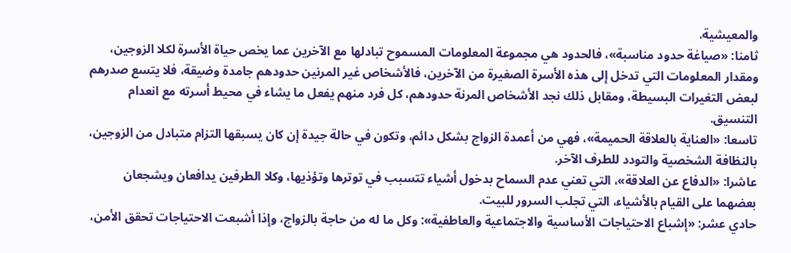والمعيشية.
ثامنا: «صياغة حدود مناسبة»، فالحدود هي مجموعة المعلومات المسموح تبادلها مع الآخرين عما يخص حياة الأسرة لكلا الزوجين، ومقدار المعلومات التي تدخل إلى هذه الأسرة الصغيرة من الآخرين، فالأشخاص غير المرنين حدودهم جامدة وضيقة، فلا يتسع صدرهم لبعض التغيرات البسيطة، ومقابل ذلك نجد الأشخاص المرنة حدودهم، كل فرد منهم يفعل ما يشاء في محيط أسرته مع انعدام التنسيق.
تاسعا: «العناية بالعلاقة الحميمة»، فهي من أعمدة الزواج بشكل دائم، وتكون في حالة جيدة إن كان يسبقها التزام متبادل من الزوجين، بالنظافة الشخصية والتودد للطرف الآخر.
عاشرا: «الدفاع عن العلاقة»، التي تعني عدم السماح بدخول أشياء تتسبب في توترها وتؤذيها، وكلا الطرفين يدافعان ويشجعان بعضهما على القيام بالأشياء، التي تجلب السرور للبيت.
حادي عشر: «إشباع الاحتياجات الأساسية والاجتماعية والعاطفية»: وكل ما له من حاجة بالزواج، وإذا أشبعت الاحتياجات تحقق الأمن،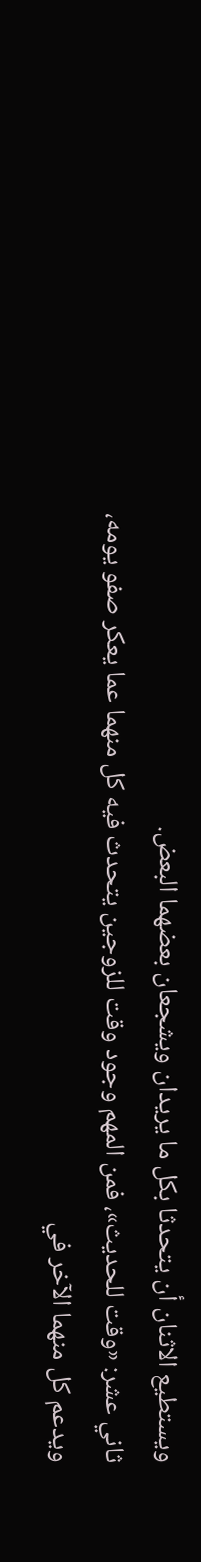ويستطيع الاثنان أن يتحدثا بكل ما يريدان ويشجعان بعضهما البعض.
ثاني عشر: «وقت للحديث»، فمن المهم وجود وقت للزوجين يتحدث فيه كل منهما عما يعكر صفو يومه، ويدعم كل منهما الآخر في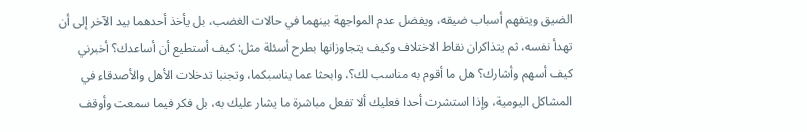الضيق ويتفهم أسباب ضيقه، ويفضل عدم المواجهة بينهما في حالات الغضب، بل يأخذ أحدهما بيد الآخر إلى أن تهدأ نفسه، ثم يتذاكران نقاط الاختلاف وكيف يتجاوزانها بطرح أسئلة مثل: كيف أستطيع أن أساعدك؟ أخبرني كيف أسهم وأشارك؟ هل ما أقوم به مناسب لك؟، وابحثا عما يناسبكما، وتجنبا تدخلات الأهل والأصدقاء في المشاكل اليومية، وإذا استشرت أحدا فعليك ألا تفعل مباشرة ما يشار عليك به، بل فكر فيما سمعت وأوقف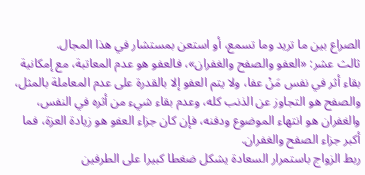الصراع بين ما تريد وما تسمع، أو استعن بمستشار في هذا المجال.
ثالث عشر: «العفو والصفح والغفران»، فالعفو هو عدم المعاتبة، مع إمكانية بقاء أثر في نفس مَنْ عفا، ولا يتم العفو إلا بالقدرة على عدم المعاملة بالمثل، والصفح هو التجاوز عن الذنب كله، وعدم بقاء شيء من أثره في النفس، والغفران هو انتهاء الموضوع ودفنه، فإن كان جزاء العفو هو زيادة العزة، فما أكبر جزاء الصفح والغفران.
ربط الزواج باستمرار السعادة يشكل ضغطا كبيرا على الطرفين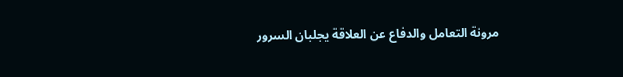مرونة التعامل والدفاع عن العلاقة يجلبان السرور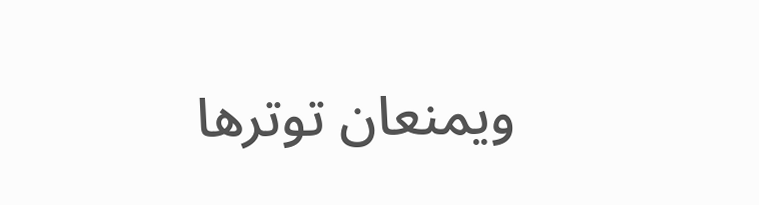ويمنعان توترها